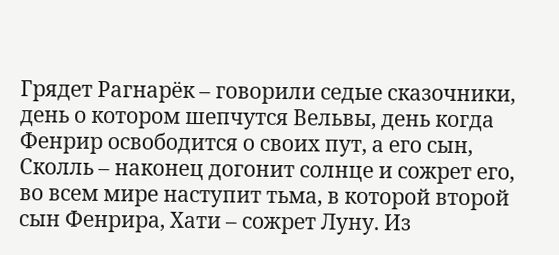Грядет Рагнарёк – говорили седые сказочники, день о котором шепчутся Вельвы, день когда Фенрир освободится о своих пут, а его сын, Сколль – наконец догонит солнце и сожрет его, во всем мире наступит тьма, в которой второй сын Фенрира, Хати – сожрет Луну. Из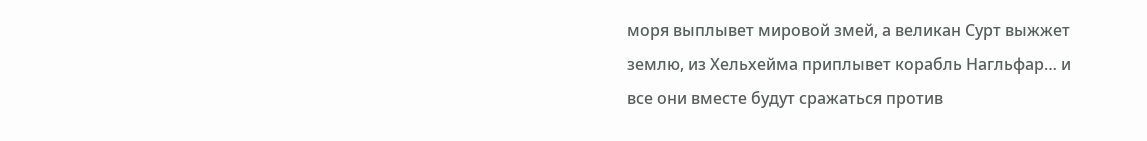моря выплывет мировой змей, а великан Сурт выжжет землю, из Хельхейма приплывет корабль Нагльфар… и все они вместе будут сражаться против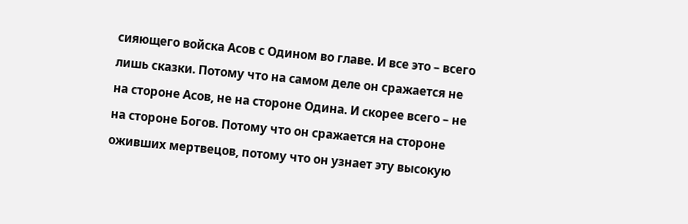сияющего войска Асов с Одином во главе. И все это – всего лишь сказки. Потому что на самом деле он сражается не на стороне Асов, не на стороне Одина. И скорее всего – не на стороне Богов. Потому что он сражается на стороне оживших мертвецов, потому что он узнает эту высокую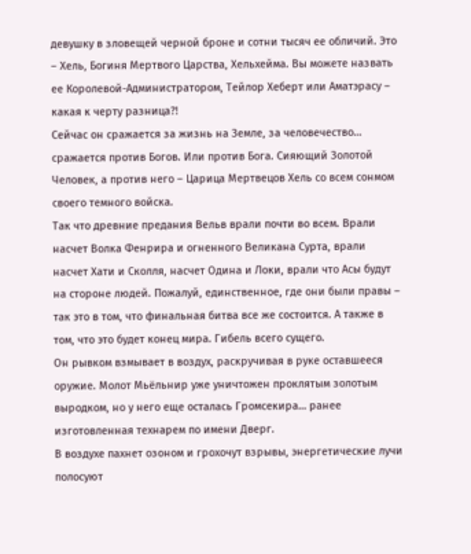девушку в зловещей черной броне и сотни тысяч ее обличий. Это – Хель, Богиня Мертвого Царства, Хельхейма. Вы можете назвать ее Королевой-Администратором, Тейлор Хеберт или Аматэрасу – какая к черту разница?!
Сейчас он сражается за жизнь на Земле, за человечество… сражается против Богов. Или против Бога. Сияющий Золотой Человек, а против него – Царица Мертвецов Хель со всем сонмом своего темного войска.
Так что древние предания Вельв врали почти во всем. Врали насчет Волка Фенрира и огненного Великана Сурта, врали насчет Хати и Сколля, насчет Одина и Локи, врали что Асы будут на стороне людей. Пожалуй, единственное, где они были правы – так это в том, что финальная битва все же состоится. А также в том, что это будет конец мира. Гибель всего сущего.
Он рывком взмывает в воздух, раскручивая в руке оставшееся оружие. Молот Мьёльнир уже уничтожен проклятым золотым выродком, но у него еще осталась Громсекира… ранее изготовленная технарем по имени Дверг.
В воздухе пахнет озоном и грохочут взрывы, энергетические лучи полосуют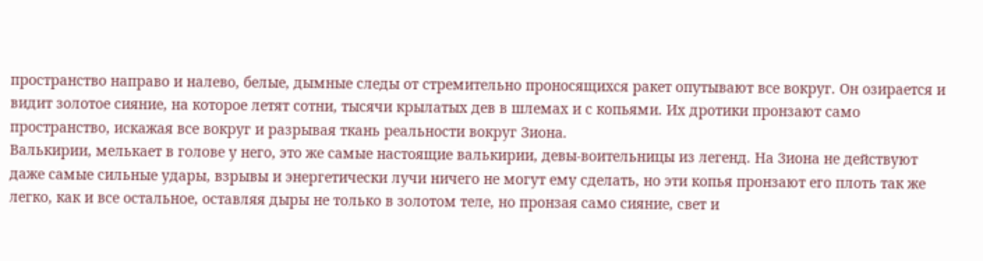пространство направо и налево, белые, дымные следы от стремительно проносящихся ракет опутывают все вокруг. Он озирается и видит золотое сияние, на которое летят сотни, тысячи крылатых дев в шлемах и с копьями. Их дротики пронзают само пространство, искажая все вокруг и разрывая ткань реальности вокруг Зиона.
Валькирии, мелькает в голове у него, это же самые настоящие валькирии, девы-воительницы из легенд. На Зиона не действуют даже самые сильные удары, взрывы и энергетически лучи ничего не могут ему сделать, но эти копья пронзают его плоть так же легко, как и все остальное, оставляя дыры не только в золотом теле, но пронзая само сияние, свет и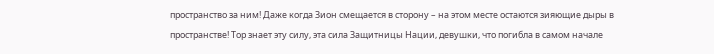пространство за ним! Даже когда Зион смещается в сторону – на этом месте остаются зияющие дыры в пространстве! Тор знает эту силу, эта сила Защитницы Нации, девушки, что погибла в самом начале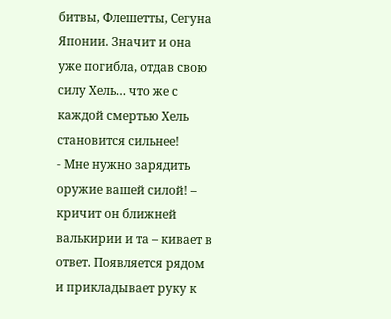битвы, Флешетты, Сегуна Японии. Значит и она уже погибла, отдав свою силу Хель… что же с каждой смертью Хель становится сильнее!
- Мне нужно зарядить оружие вашей силой! – кричит он ближней валькирии и та – кивает в ответ. Появляется рядом и прикладывает руку к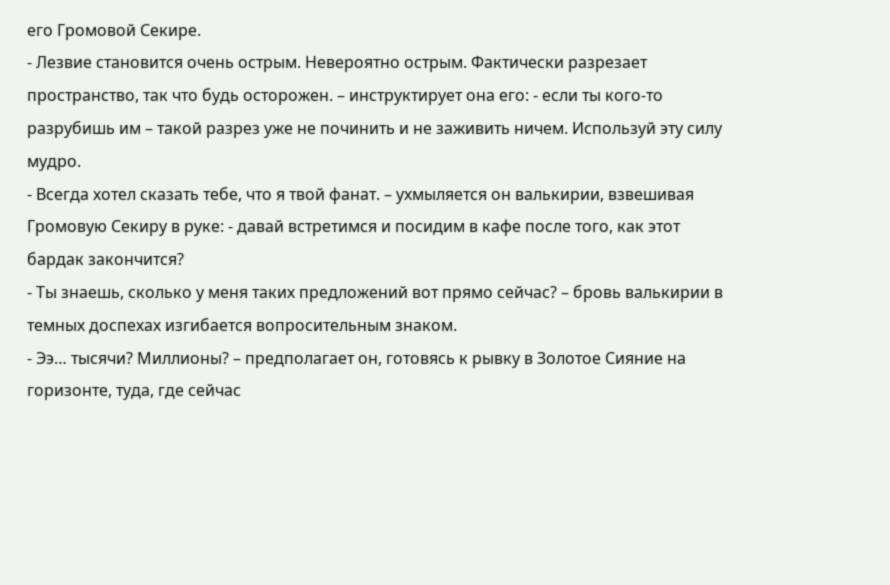его Громовой Секире.
- Лезвие становится очень острым. Невероятно острым. Фактически разрезает пространство, так что будь осторожен. – инструктирует она его: - если ты кого-то разрубишь им – такой разрез уже не починить и не заживить ничем. Используй эту силу мудро.
- Всегда хотел сказать тебе, что я твой фанат. – ухмыляется он валькирии, взвешивая Громовую Секиру в руке: - давай встретимся и посидим в кафе после того, как этот бардак закончится?
- Ты знаешь, сколько у меня таких предложений вот прямо сейчас? – бровь валькирии в темных доспехах изгибается вопросительным знаком.
- Ээ… тысячи? Миллионы? – предполагает он, готовясь к рывку в Золотое Сияние на горизонте, туда, где сейчас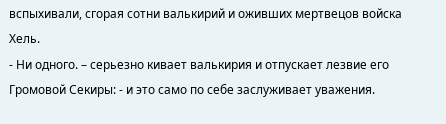вспыхивали, сгорая сотни валькирий и оживших мертвецов войска Хель.
- Ни одного. – серьезно кивает валькирия и отпускает лезвие его Громовой Секиры: - и это само по себе заслуживает уважения.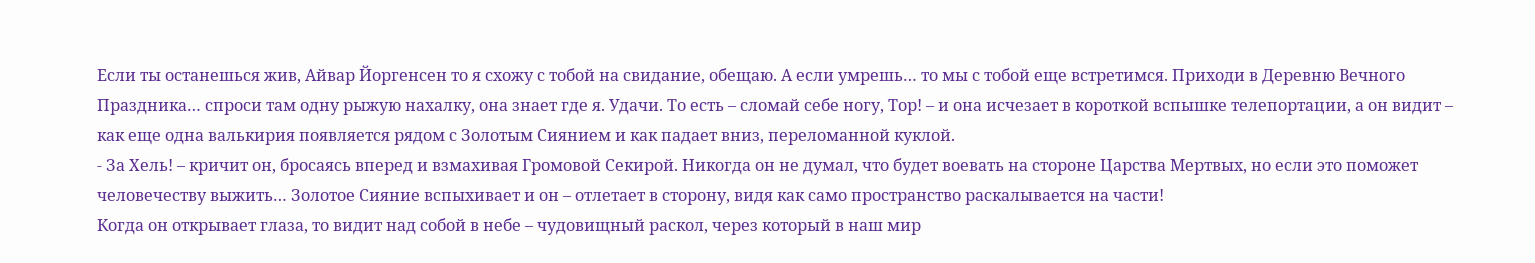Если ты останешься жив, Айвар Йоргенсен то я схожу с тобой на свидание, обещаю. А если умрешь… то мы с тобой еще встретимся. Приходи в Деревню Вечного Праздника… спроси там одну рыжую нахалку, она знает где я. Удачи. То есть – сломай себе ногу, Тор! – и она исчезает в короткой вспышке телепортации, а он видит – как еще одна валькирия появляется рядом с Золотым Сиянием и как падает вниз, переломанной куклой.
- За Хель! – кричит он, бросаясь вперед и взмахивая Громовой Секирой. Никогда он не думал, что будет воевать на стороне Царства Мертвых, но если это поможет человечеству выжить… Золотое Сияние вспыхивает и он – отлетает в сторону, видя как само пространство раскалывается на части!
Когда он открывает глаза, то видит над собой в небе – чудовищный раскол, через который в наш мир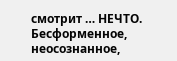смотрит … НЕЧТО. Бесформенное, неосознанное,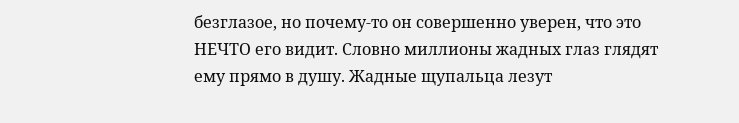безглазое, но почему-то он совершенно уверен, что это НЕЧТО его видит. Словно миллионы жадных глаз глядят ему прямо в душу. Жадные щупальца лезут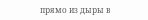прямо из дыры в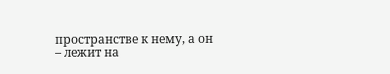пространстве к нему, а он – лежит на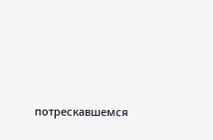потрескавшемся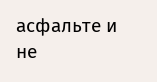асфальте и не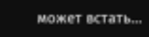может встать…